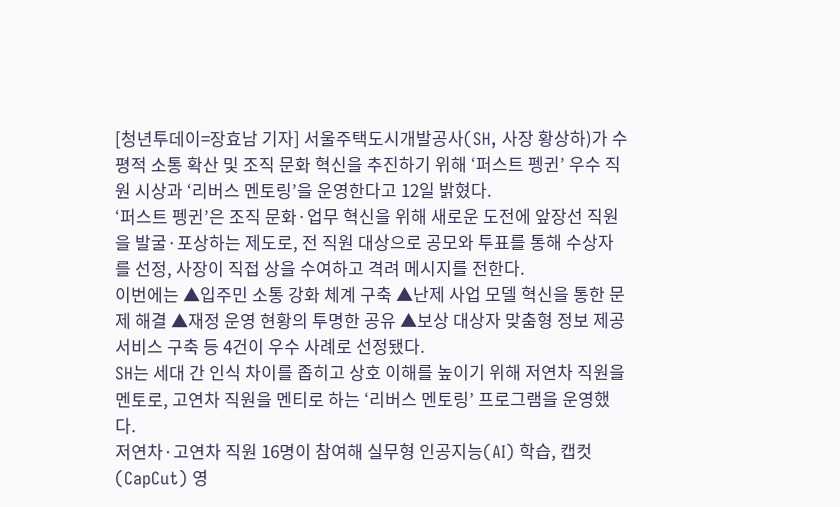[청년투데이=장효남 기자] 서울주택도시개발공사(SH, 사장 황상하)가 수평적 소통 확산 및 조직 문화 혁신을 추진하기 위해 ‘퍼스트 펭귄’ 우수 직원 시상과 ‘리버스 멘토링’을 운영한다고 12일 밝혔다.
‘퍼스트 펭귄’은 조직 문화·업무 혁신을 위해 새로운 도전에 앞장선 직원을 발굴·포상하는 제도로, 전 직원 대상으로 공모와 투표를 통해 수상자를 선정, 사장이 직접 상을 수여하고 격려 메시지를 전한다.
이번에는 ▲입주민 소통 강화 체계 구축 ▲난제 사업 모델 혁신을 통한 문제 해결 ▲재정 운영 현황의 투명한 공유 ▲보상 대상자 맞춤형 정보 제공 서비스 구축 등 4건이 우수 사례로 선정됐다.
SH는 세대 간 인식 차이를 좁히고 상호 이해를 높이기 위해 저연차 직원을 멘토로, 고연차 직원을 멘티로 하는 ‘리버스 멘토링’ 프로그램을 운영했다.
저연차·고연차 직원 16명이 참여해 실무형 인공지능(AI) 학습, 캡컷(CapCut) 영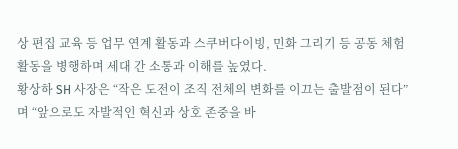상 편집 교육 등 업무 연계 활동과 스쿠버다이빙, 민화 그리기 등 공동 체험 활동을 병행하며 세대 간 소통과 이해를 높였다.
황상하 SH 사장은 “작은 도전이 조직 전체의 변화를 이끄는 출발점이 된다”며 “앞으로도 자발적인 혁신과 상호 존중을 바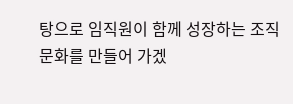탕으로 임직원이 함께 성장하는 조직 문화를 만들어 가겠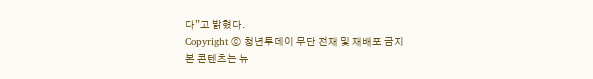다”고 밝혔다.
Copyright ⓒ 청년투데이 무단 전재 및 재배포 금지
본 콘텐츠는 뉴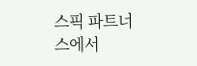스픽 파트너스에서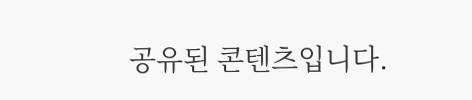공유된 콘텐츠입니다.